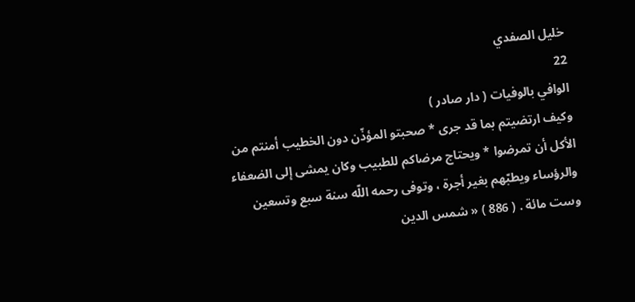خليل الصفدي
22
الوافي بالوفيات ( دار صادر )
وكيف ارتضيتم بما قد جرى * صحبتو المؤذّن دون الخطيب أمنتم من الأكل أن تمرضوا * ويحتاج مرضاكم للطبيب وكان يمشى إلى الضعفاء والرؤساء ويطبّهم بغير أجرة ، وتوفى رحمه اللّه سنة سبع وتسعين وست مائة . ( 886 ) « شمس الدين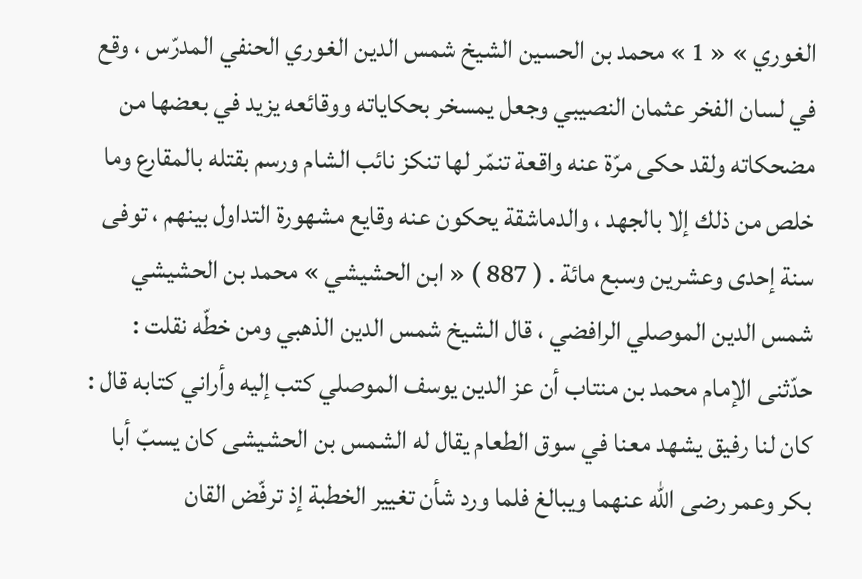الغوري » « 1 » محمد بن الحسين الشيخ شمس الدين الغوري الحنفي المدرّس ، وقع في لسان الفخر عثمان النصيبي وجعل يمسخر بحكاياته ووقائعه يزيد في بعضها من مضحكاته ولقد حكى مرّة عنه واقعة تنمّر لها تنكز نائب الشام ورسم بقتله بالمقارع وما خلص من ذلك إلا بالجهد ، والدماشقة يحكون عنه وقايع مشهورة التداول بينهم ، توفى سنة إحدى وعشرين وسبع مائة . ( 887 ) « ابن الحشيشي » محمد بن الحشيشي شمس الدين الموصلي الرافضي ، قال الشيخ شمس الدين الذهبي ومن خطّه نقلت : حدّثنى الإمام محمد بن منتاب أن عز الدين يوسف الموصلي كتب إليه وأراني كتابه قال : كان لنا رفيق يشهد معنا في سوق الطعام يقال له الشمس بن الحشيشى كان يسبّ أبا بكر وعمر رضى اللّه عنهما ويبالغ فلما ورد شأن تغيير الخطبة إذ ترفّض القان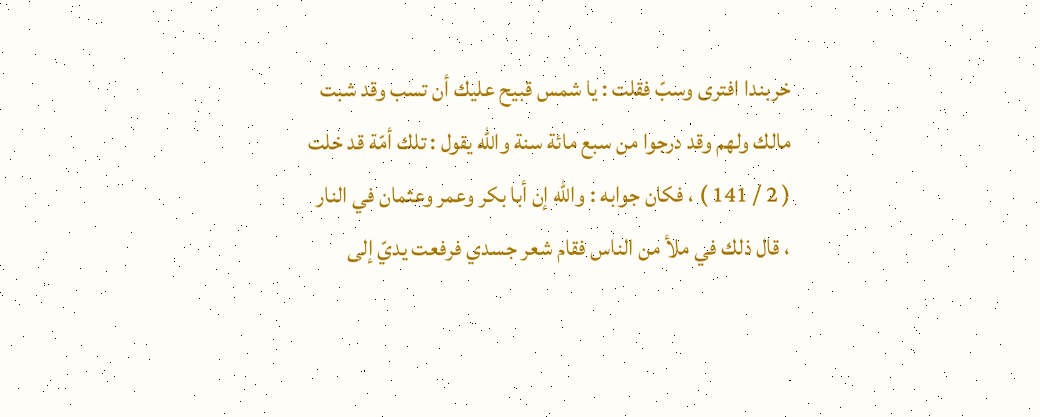خربندا افترى وسبّ فقلت : يا شمس قبيح عليك أن تسب وقد شبت مالك ولهم وقد درجوا من سبع مائة سنة واللّه يقول : تلك أمّة قد خلت ( 2 / 141 ) ، فكان جوابه : واللّه إن أبا بكر وعمر وعثمان في النار ، قال ذلك في ملأ من الناس فقام شعر جسدي فرفعت يديّ إلى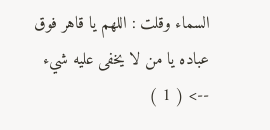السماء وقلت : اللهم يا قاهر فوق عباده يا من لا يخفى عليه شيء
--> ( 1 )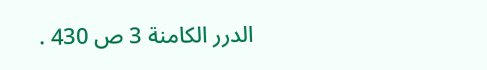الدرر الكامنة 3 ص 430 .